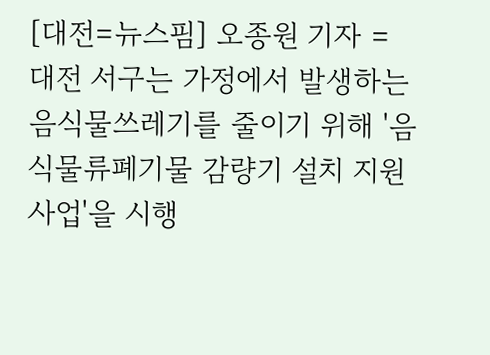[대전=뉴스핌] 오종원 기자 = 대전 서구는 가정에서 발생하는 음식물쓰레기를 줄이기 위해 '음식물류폐기물 감량기 설치 지원 사업'을 시행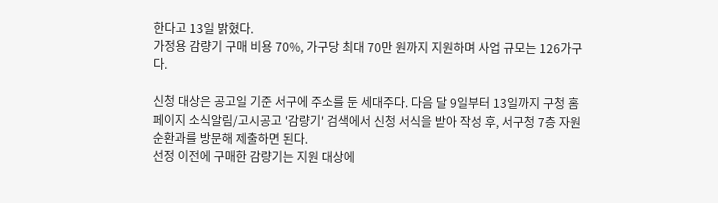한다고 13일 밝혔다.
가정용 감량기 구매 비용 70%, 가구당 최대 70만 원까지 지원하며 사업 규모는 126가구다.

신청 대상은 공고일 기준 서구에 주소를 둔 세대주다. 다음 달 9일부터 13일까지 구청 홈페이지 소식알림/고시공고 '감량기' 검색에서 신청 서식을 받아 작성 후, 서구청 7층 자원순환과를 방문해 제출하면 된다.
선정 이전에 구매한 감량기는 지원 대상에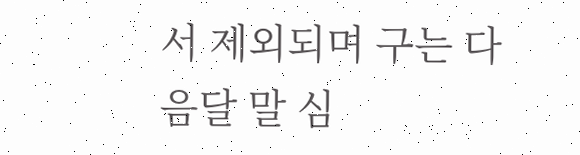서 제외되며 구는 다음달 말 심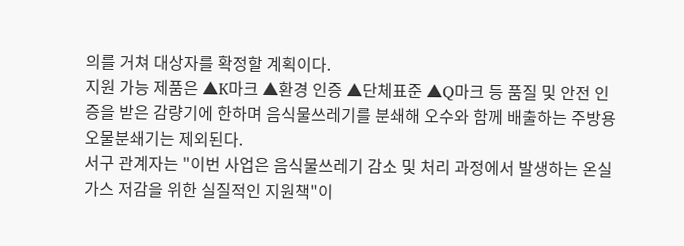의를 거쳐 대상자를 확정할 계획이다.
지원 가능 제품은 ▲K마크 ▲환경 인증 ▲단체표준 ▲Q마크 등 품질 및 안전 인증을 받은 감량기에 한하며 음식물쓰레기를 분쇄해 오수와 함께 배출하는 주방용 오물분쇄기는 제외된다.
서구 관계자는 "이번 사업은 음식물쓰레기 감소 및 처리 과정에서 발생하는 온실가스 저감을 위한 실질적인 지원책"이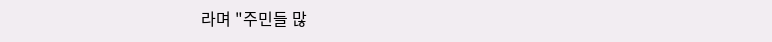라며 "주민들 많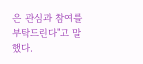은 관심과 참여를 부탁드린다"고 말했다.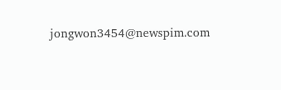jongwon3454@newspim.com